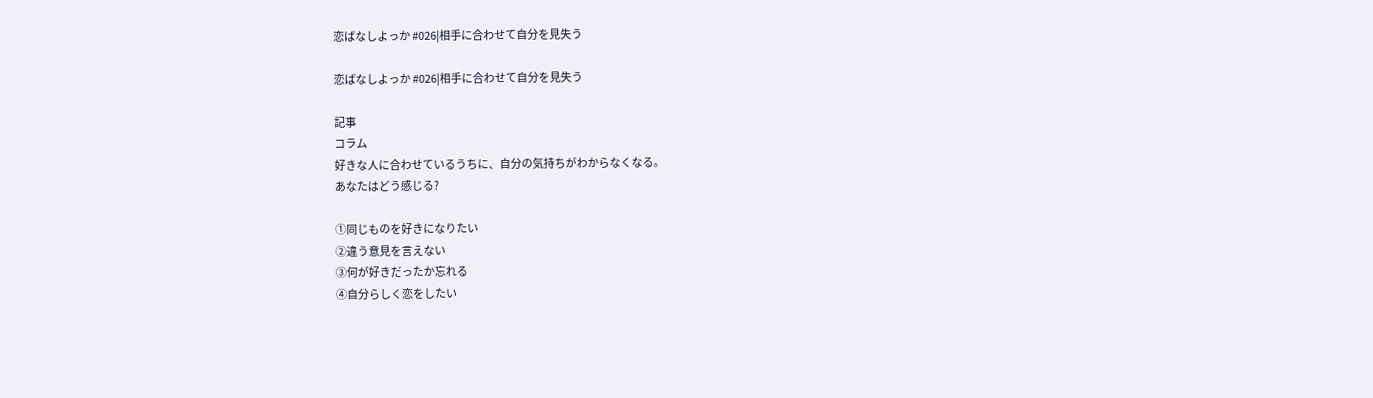恋ばなしよっか #026|相手に合わせて自分を見失う

恋ばなしよっか #026|相手に合わせて自分を見失う

記事
コラム
好きな人に合わせているうちに、自分の気持ちがわからなくなる。
あなたはどう感じる?

①同じものを好きになりたい
②違う意見を言えない
③何が好きだったか忘れる
④自分らしく恋をしたい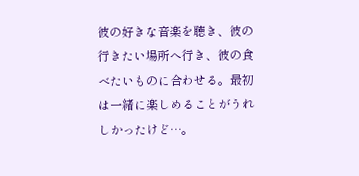彼の好きな音楽を聴き、彼の行きたい場所へ行き、彼の食べたいものに合わせる。最初は一緒に楽しめることがうれしかったけど…。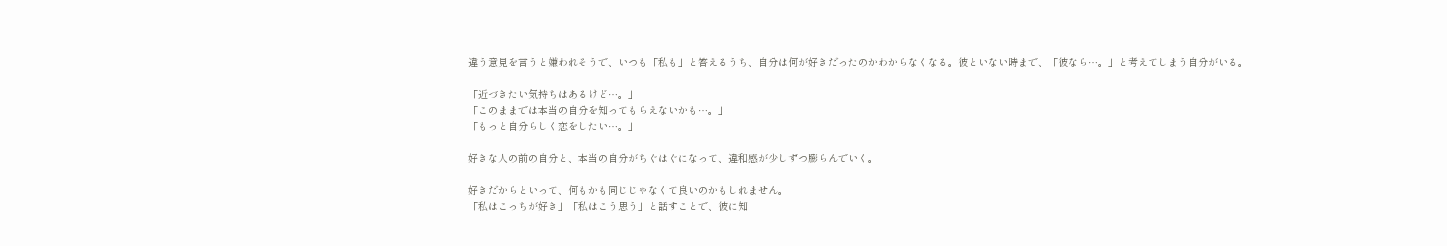違う意見を言うと嫌われそうで、いつも「私も」と答えるうち、自分は何が好きだったのかわからなくなる。彼といない時まで、「彼なら…。」と考えてしまう自分がいる。

「近づきたい気持ちはあるけど…。」
「このままでは本当の自分を知ってもらえないかも…。」
「もっと自分らしく恋をしたい…。」

好きな人の前の自分と、本当の自分がちぐはぐになって、違和感が少しずつ膨らんでいく。

好きだからといって、何もかも同じじゃなくて良いのかもしれません。
「私はこっちが好き」「私はこう思う」と話すことで、彼に知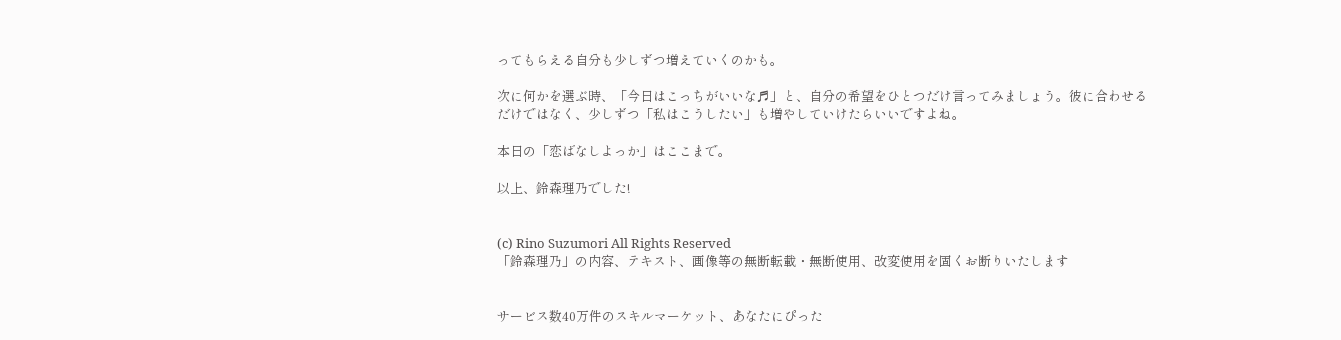ってもらえる自分も少しずつ増えていくのかも。

次に何かを選ぶ時、「今日はこっちがいいな♬」と、自分の希望をひとつだけ言ってみましょう。彼に合わせるだけではなく、少しずつ「私はこうしたい」も増やしていけたらいいですよね。

本日の「恋ばなしよっか」はここまで。

以上、鈴森理乃でした!


(c) Rino Suzumori All Rights Reserved
「鈴森理乃」の内容、テキスト、画像等の無断転載・無断使用、改変使用を固くお断りいたします


サービス数40万件のスキルマーケット、あなたにぴった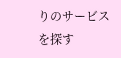りのサービスを探す